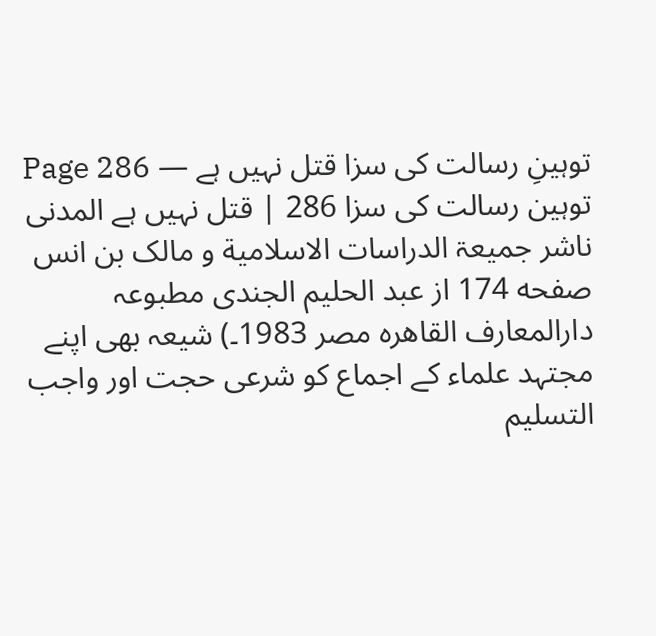توہینِ رسالت کی سزا قتل نہیں ہے — Page 286
توہین رسالت کی سزا 286 | قتل نہیں ہے المدنی ناشر جمیعۃ الدراسات الاسلامیة و مالک بن انس صفحه 174 از عبد الحلیم الجندى مطبوعہ دارالمعارف القاهره مصر 1983۔) شیعہ بھی اپنے مجتہد علماء کے اجماع کو شرعی حجت اور واجب التسلیم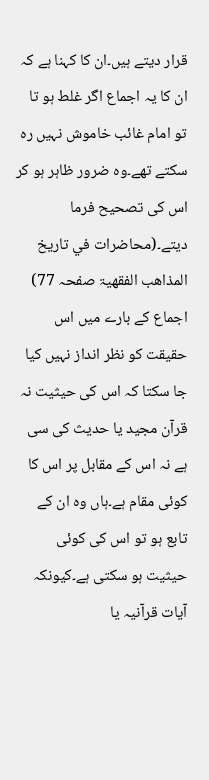قرار دیتے ہیں۔ان کا کہنا ہے کہ ان کا یہ اجماع اگر غلط ہو تا تو امام غائب خاموش نہیں رہ سکتے تھے۔وہ ضرور ظاہر ہو کر اس کی تصحیح فرما دیتے۔(محاضرات في تاريخ المذاهب الفقھیۃ صفحہ 77) اجماع کے بارے میں اس حقیقت کو نظر انداز نہیں کیا جا سکتا کہ اس کی حیثیت نہ قرآن مجید یا حدیث کی سی ہے نہ اس کے مقابل پر اس کا کوئی مقام ہے۔ہاں وہ ان کے تابع ہو تو اس کی کوئی حیثیت ہو سکتی ہے۔کیونکہ آیات قرآنیہ یا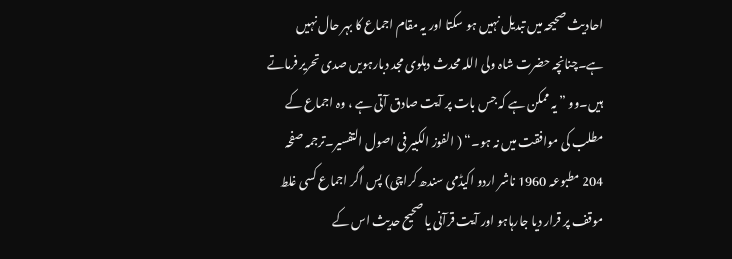احادیث صحیحہ میں تبدیل نہیں ہو سکتا اور یہ مقام اجماع کا بہر حال نہیں ہے۔چنانچہ حضرت شاہ ولی اللہ محدث دہلوی مجد دبارہویں صدی تحریر فرماتے ہیں۔وو ” یہ ممکن ہے کہ جس بات پر آیت صادق آتی ہے ، وہ اجماع کے مطلب کی موافقت میں نہ ہو۔“ ( الفوز الکبیر فی اصول التفسیر۔ترجمہ صفحہ 204 مطبوعہ 1960 ناشر اردو اکیڈمی سندھ کراچی) پس اگر اجماع کسی غلط موقف پر قرار دیا جارہاہو اور آیت قرآنی یا صحیح حدیث اس کے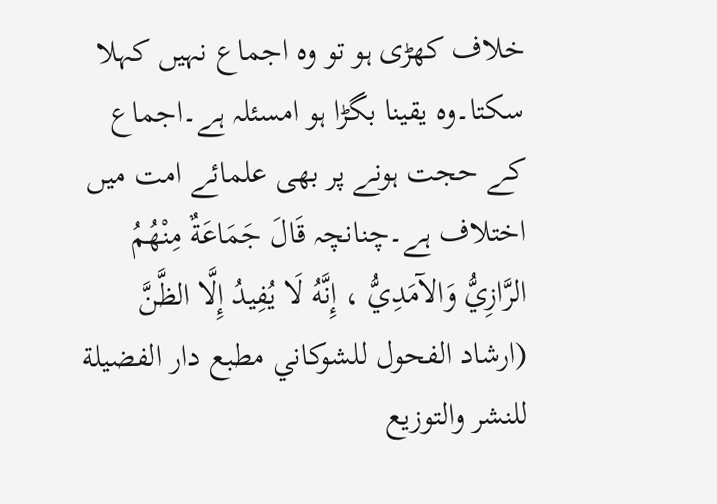خلاف کھڑی ہو تو وہ اجماع نہیں کہلا سکتا۔وہ یقینا بگڑا ہو امسئلہ ہے۔اجماع کے حجت ہونے پر بھی علمائے امت میں اختلاف ہے۔چنانچہ قَالَ جَمَاعَةٌ مِنْهُمُ الرَّازِيُّ وَالآمَدِيُّ ، إِنَّهُ لَا يُفِيدُ إِلَّا الظَّنَّ (ارشاد الفحول للشوكاني مطبع دار الفضيلة للنشر والتوزيع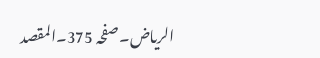الریاض۔صفحہ 375۔المقصد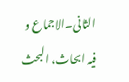الثانی۔الاجماع و فیہ ابحاث، البحث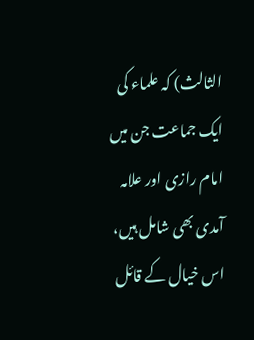الثالث) کہ علماء کی ایک جماعت جن میں امام رازی اور علامہ آمدی بھی شامل ہیں، اس خیال کے قائل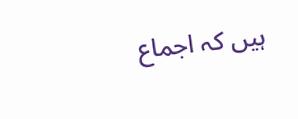ہیں کہ اجماع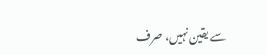سے یقین نہیں، صرف